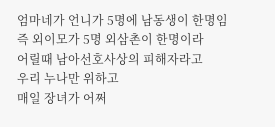엄마네가 언니가 5명에 남동생이 한명임
즉 외이모가 5명 외삼촌이 한명이라
어릴때 남아선호사상의 피해자라고
우리 누나만 위하고
매일 장녀가 어쩌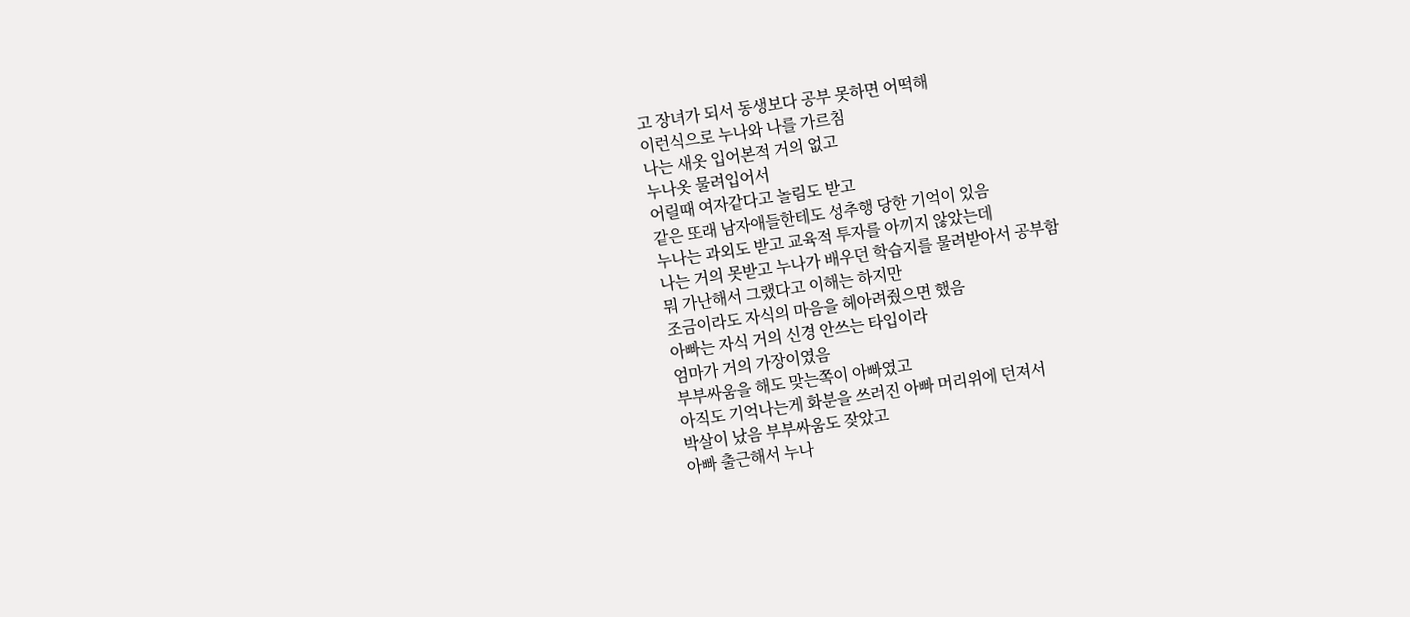고 장녀가 되서 동생보다 공부 못하면 어떡해
이런식으로 누나와 나를 가르침
나는 새옷 입어본적 거의 없고
누나옷 물려입어서
어릴때 여자같다고 놀림도 받고
같은 또래 남자애들한테도 성추행 당한 기억이 있음
누나는 과외도 받고 교육적 투자를 아끼지 않았는데
나는 거의 못받고 누나가 배우던 학습지를 물려받아서 공부함
뭐 가난해서 그랬다고 이해는 하지만
조금이라도 자식의 마음을 헤아려줬으면 했음
아빠는 자식 거의 신경 안쓰는 타입이라
엄마가 거의 가장이였음
부부싸움을 해도 맞는쪽이 아빠였고
아직도 기억나는게 화분을 쓰러진 아빠 머리위에 던져서
박살이 났음 부부싸움도 잦았고
아빠 출근해서 누나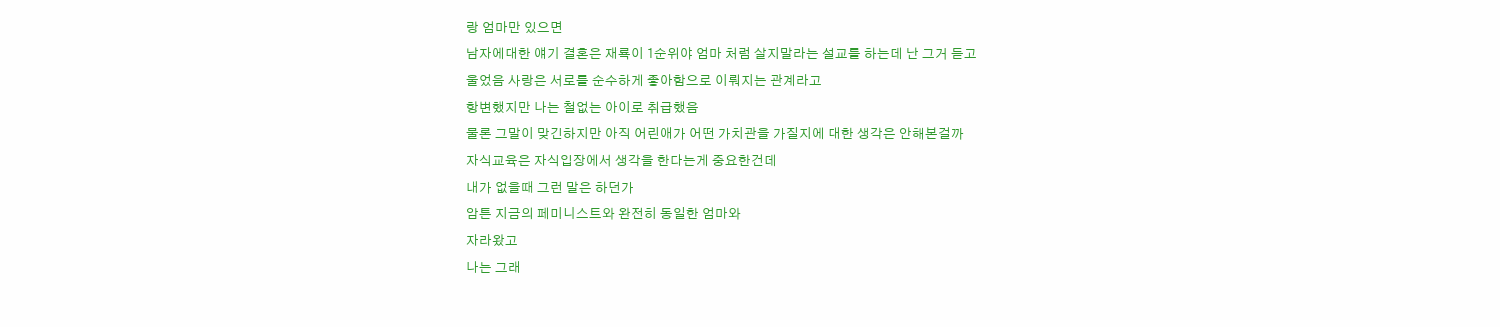랑 엄마만 있으면
남자에대한 얘기 결혼은 재룍이 1순위야 엄마 처럼 살지말라는 설교를 하는데 난 그거 듣고
울었음 사랑은 서로를 순수하게 좋아함으로 이뤄지는 관계라고
항변했지만 나는 철없는 아이로 취급했음
물론 그말이 맞긴하지만 아직 어린애가 어떤 가치관을 가질지에 대한 생각은 안해본걸까
자식교육은 자식입장에서 생각을 한다는게 중요한건데
내가 없을때 그런 말은 하던가
암튼 지금의 페미니스트와 완전히 동일한 엄마와
자라왔고
나는 그래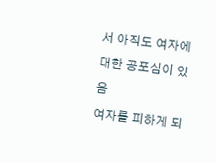서 아직도 여자에 대한 공포심이 있음
여자를 피하게 되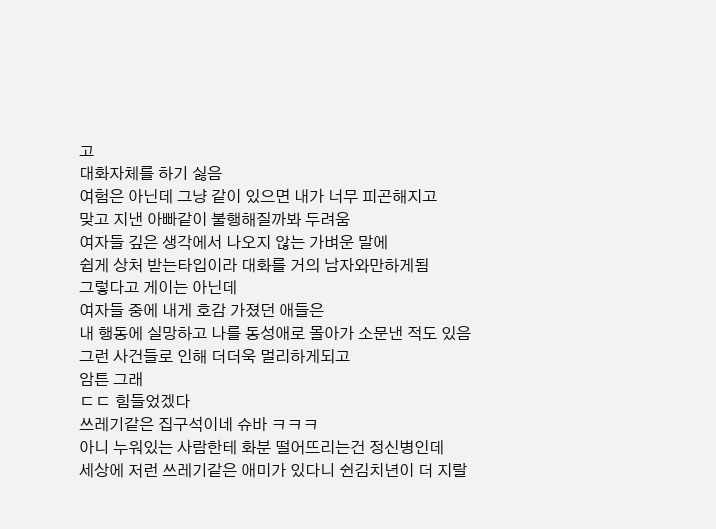고
대화자체를 하기 싫음
여험은 아닌데 그냥 같이 있으면 내가 너무 피곤해지고
맞고 지낸 아빠같이 불행해질까봐 두려움
여자들 깊은 생각에서 나오지 않는 가벼운 말에
쉽게 상처 받는타입이라 대화를 거의 남자와만하게됨
그렇다고 게이는 아닌데
여자들 중에 내게 호감 가졌던 애들은
내 행동에 실망하고 나를 동성애로 몰아가 소문낸 적도 있음
그런 사건들로 인해 더더욱 멀리하게되고
암튼 그래
ㄷㄷ 힘들었겠다
쓰레기같은 집구석이네 슈바 ㅋㅋㅋ
아니 누워있는 사람한테 화분 떨어뜨리는건 정신병인데
세상에 저런 쓰레기같은 애미가 있다니 쉰김치년이 더 지랄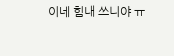이네 힘내 쓰니야 ㅠ